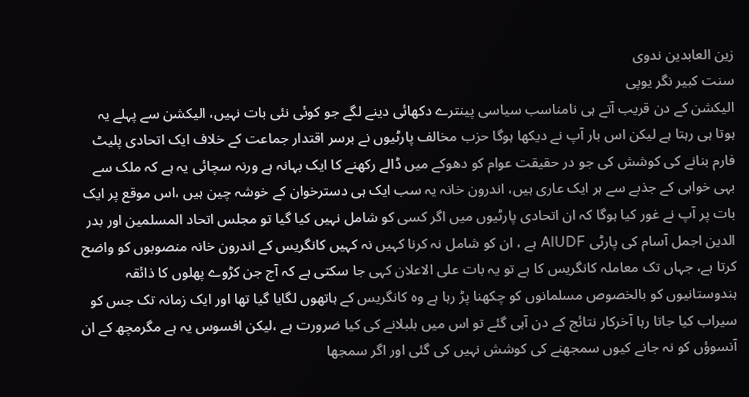زین العابدین ندوی
سنت کبیر نگر یوپی
الیکشن کے دن قریب آتے ہی نامناسب سیاسی پینترے دکھائی دینے لگے جو کوئی نئی بات نہیں، الیکشن سے پہلے یہ ہوتا ہی رہتا ہے لیکن اس بار آپ نے دیکھا ہوگا حزب مخالف پارٹیوں نے برسر اقتدار جماعت کے خلاف ایک اتحادی پلیٹ فارم بنانے کی کوشش کی جو در حقیقت عوام کو دھوکے میں ڈالے رکھنے کا ایک بہانہ ہے ورنہ سچائی یہ ہے کہ ملک سے بہی خواہی کے جذبے سے ہر ایک عاری ہیں، اندرون خانہ یہ سب ایک ہی دسترخوان کے خوشہ چین ہیں ،اس موقع پر ایک بات پر آپ نے غور کیا ہوگا کہ ان اتحادی پارٹیوں میں اگر کسی کو شامل نہیں کیا گیا تو مجلس اتحاد المسلمین اور بدر الدین اجمل آسام کی پارٹی AIUDF ہے ، ان کو شامل نہ کرنا کہیں نہ کہیں کانگریس کے اندرون خانہ منصوبوں کو واضح کرتا ہے، جہاں تک معاملہ کانگریس کا ہے تو یہ بات علی الاعلان کہی جا سکتی ہے کہ آج جن کڑوے پھلوں کا ذائقہ ہندوستانیوں کو بالخصوص مسلمانوں کو چکھنا پڑ رہا ہے وہ کانگریس کے ہاتھوں لگایا گیا تھا اور ایک زمانہ تک جس کو سیراب کیا جاتا رہا آخرکار نتائج کے دن آہی گئے تو اس میں بلبلانے کی کیا ضرورت ہے ،لیکن افسوس یہ ہے مگرمچھ کے ان آنسوؤں کو نہ جانے کیوں سمجھنے کی کوشش نہیں کی گئی اور اگر سمجھا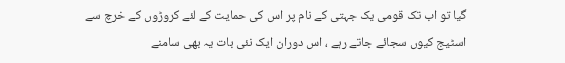گیا تو اب تک قومی یک جہتی کے نام پر اس کی حمایت کے لئے کروڑوں کے خرچ سے اسٹیج کیوں سجائے جاتے رہے ، اس دوران ایک نئی بات یہ بھی سامنے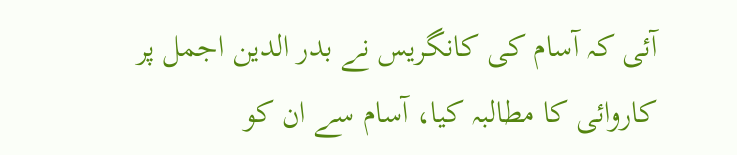آئی کہ آسام کی کانگریس نے بدر الدین اجمل پر کاروائی کا مطالبہ کیا، آسام سے ان کو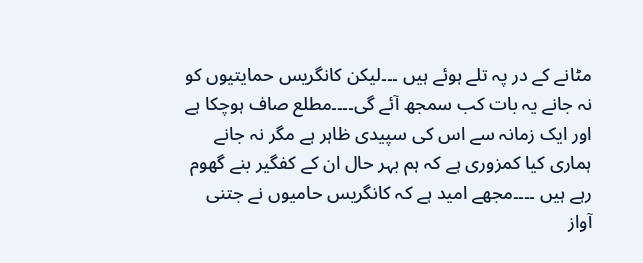مٹانے کے در پہ تلے ہوئے ہیں ۔۔۔لیکن کانگریس حمایتیوں کو نہ جانے یہ بات کب سمجھ آئے گی۔۔۔۔مطلع صاف ہوچکا ہے اور ایک زمانہ سے اس کی سپیدی ظاہر ہے مگر نہ جانے ہماری کیا کمزوری ہے کہ ہم بہر حال ان کے کفگیر بنے گھوم رہے ہیں ۔۔۔۔مجھے امید ہے کہ کانگریس حامیوں نے جتنی آواز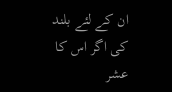ان کے لئے بلند کی اگر اس کا عشر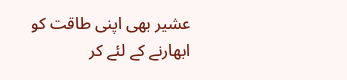عشیر بھی اپنی طاقت کو ابھارنے کے لئے کر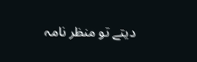دیتے تو منظر نامہ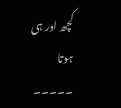کچھ اور ہی ہوتا ۔۔۔۔۔